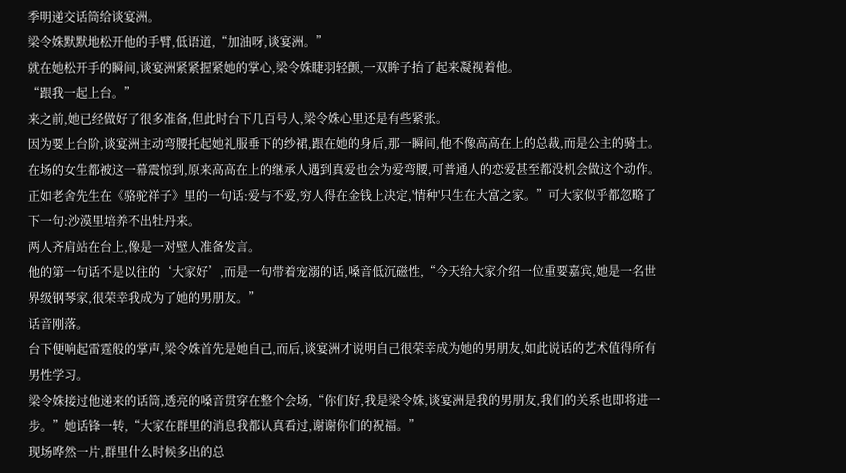季明递交话筒给谈宴洲。
梁令姝默默地松开他的手臂,低语道,“加油呀,谈宴洲。”
就在她松开手的瞬间,谈宴洲紧紧握紧她的掌心,梁令姝睫羽轻颤,一双眸子抬了起来凝视着他。
“跟我一起上台。”
来之前,她已经做好了很多准备,但此时台下几百号人,梁令姝心里还是有些紧张。
因为要上台阶,谈宴洲主动弯腰托起她礼服垂下的纱裙,跟在她的身后,那一瞬间,他不像高高在上的总裁,而是公主的骑士。
在场的女生都被这一幕震惊到,原来高高在上的继承人遇到真爱也会为爱弯腰,可普通人的恋爱甚至都没机会做这个动作。
正如老舍先生在《骆驼祥子》里的一句话:爱与不爱,穷人得在金钱上决定,'情种'只生在大富之家。”可大家似乎都忽略了下一句:沙漠里培养不出牡丹来。
两人齐肩站在台上,像是一对壁人准备发言。
他的第一句话不是以往的‘大家好’,而是一句带着宠溺的话,嗓音低沉磁性,“今天给大家介绍一位重要嘉宾,她是一名世界级钢琴家,很荣幸我成为了她的男朋友。”
话音刚落。
台下便响起雷霆般的掌声,梁令姝首先是她自己,而后,谈宴洲才说明自己很荣幸成为她的男朋友,如此说话的艺术值得所有男性学习。
梁令姝接过他递来的话筒,透亮的嗓音贯穿在整个会场,“你们好,我是梁令姝,谈宴洲是我的男朋友,我们的关系也即将进一步。”她话锋一转,“大家在群里的消息我都认真看过,谢谢你们的祝福。”
现场哗然一片,群里什么时候多出的总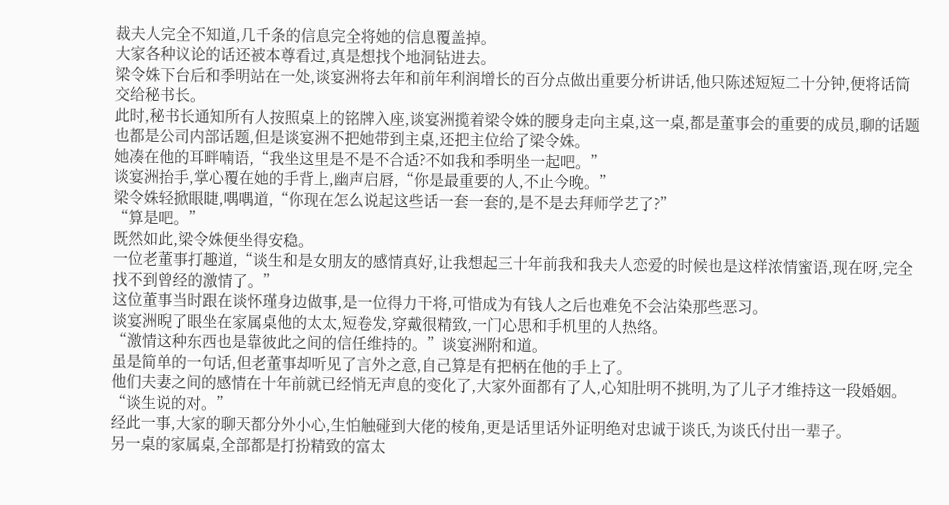裁夫人完全不知道,几千条的信息完全将她的信息覆盖掉。
大家各种议论的话还被本尊看过,真是想找个地洞钻进去。
梁令姝下台后和季明站在一处,谈宴洲将去年和前年利润增长的百分点做出重要分析讲话,他只陈述短短二十分钟,便将话筒交给秘书长。
此时,秘书长通知所有人按照桌上的铭牌入座,谈宴洲揽着梁令姝的腰身走向主桌,这一桌,都是董事会的重要的成员,聊的话题也都是公司内部话题,但是谈宴洲不把她带到主桌,还把主位给了梁令姝。
她凑在他的耳畔喃语,“我坐这里是不是不合适?不如我和季明坐一起吧。”
谈宴洲抬手,掌心覆在她的手背上,幽声启唇,“你是最重要的人,不止今晚。”
梁令姝轻掀眼睫,喁喁道,“你现在怎么说起这些话一套一套的,是不是去拜师学艺了?”
“算是吧。”
既然如此,梁令姝便坐得安稳。
一位老董事打趣道,“谈生和是女朋友的感情真好,让我想起三十年前我和我夫人恋爱的时候也是这样浓情蜜语,现在呀,完全找不到曾经的激情了。”
这位董事当时跟在谈怀瑾身边做事,是一位得力干将,可惜成为有钱人之后也难免不会沾染那些恶习。
谈宴洲晲了眼坐在家属桌他的太太,短卷发,穿戴很精致,一门心思和手机里的人热络。
“激情这种东西也是靠彼此之间的信任维持的。”谈宴洲附和道。
虽是简单的一句话,但老董事却听见了言外之意,自己算是有把柄在他的手上了。
他们夫妻之间的感情在十年前就已经悄无声息的变化了,大家外面都有了人,心知肚明不挑明,为了儿子才维持这一段婚姻。
“谈生说的对。”
经此一事,大家的聊天都分外小心,生怕触碰到大佬的棱角,更是话里话外证明绝对忠诚于谈氏,为谈氏付出一辈子。
另一桌的家属桌,全部都是打扮精致的富太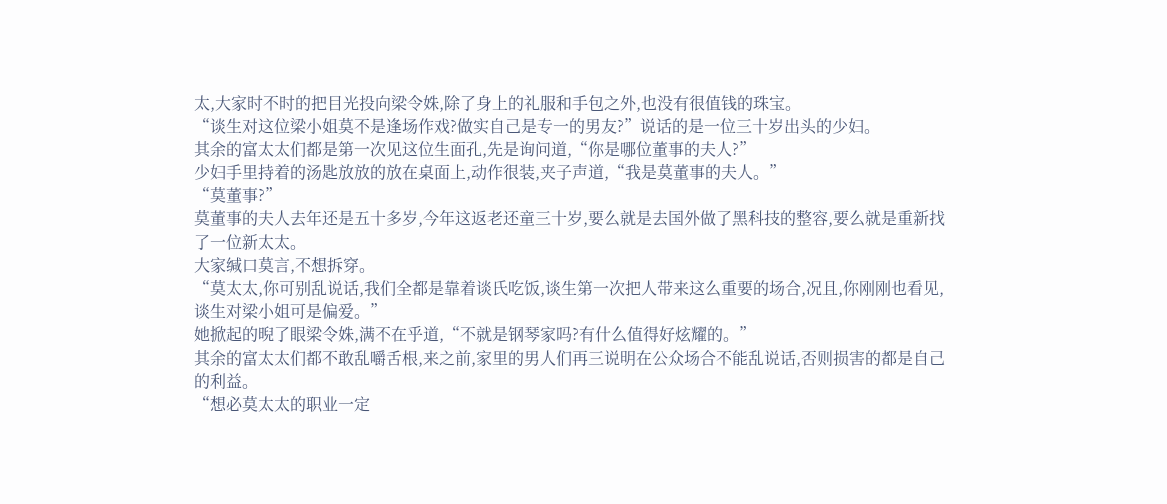太,大家时不时的把目光投向梁令姝,除了身上的礼服和手包之外,也没有很值钱的珠宝。
“谈生对这位梁小姐莫不是逢场作戏?做实自己是专一的男友?”说话的是一位三十岁出头的少妇。
其余的富太太们都是第一次见这位生面孔,先是询问道,“你是哪位董事的夫人?”
少妇手里持着的汤匙放放的放在桌面上,动作很装,夹子声道,“我是莫董事的夫人。”
“莫董事?”
莫董事的夫人去年还是五十多岁,今年这返老还童三十岁,要么就是去国外做了黑科技的整容,要么就是重新找了一位新太太。
大家缄口莫言,不想拆穿。
“莫太太,你可别乱说话,我们全都是靠着谈氏吃饭,谈生第一次把人带来这么重要的场合,况且,你刚刚也看见,谈生对梁小姐可是偏爱。”
她掀起的晲了眼梁令姝,满不在乎道,“不就是钢琴家吗?有什么值得好炫耀的。”
其余的富太太们都不敢乱嚼舌根,来之前,家里的男人们再三说明在公众场合不能乱说话,否则损害的都是自己的利益。
“想必莫太太的职业一定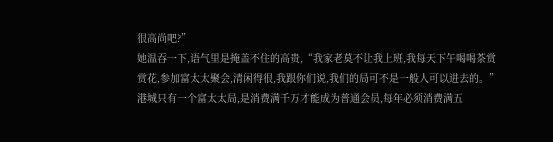很高尚吧?”
她温吞一下,语气里是掩盖不住的高贵,“我家老莫不让我上班,我每天下午喝喝茶赏赏花,参加富太太聚会,清闲得很,我跟你们说,我们的局可不是一般人可以进去的。”
港城只有一个富太太局,是消费满千万才能成为普通会员,每年必须消费满五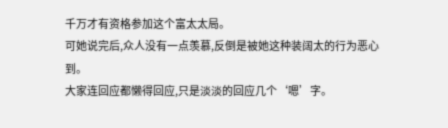千万才有资格参加这个富太太局。
可她说完后,众人没有一点羡慕,反倒是被她这种装阔太的行为恶心到。
大家连回应都懒得回应,只是淡淡的回应几个‘嗯’字。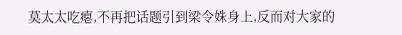莫太太吃瘪,不再把话题引到梁令姝身上,反而对大家的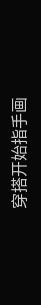穿搭开始指手画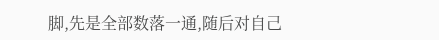脚,先是全部数落一通,随后对自己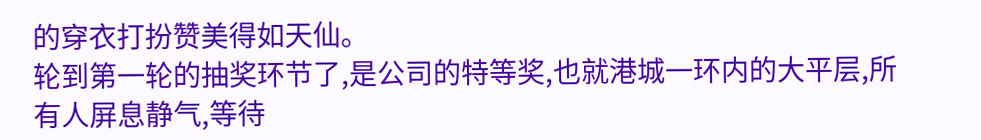的穿衣打扮赞美得如天仙。
轮到第一轮的抽奖环节了,是公司的特等奖,也就港城一环内的大平层,所有人屏息静气,等待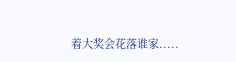着大奖会花落谁家.....